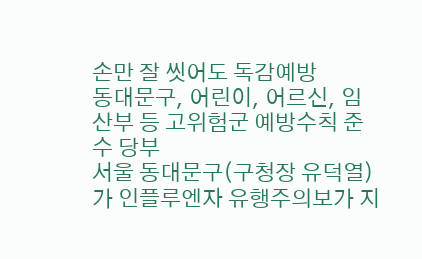손만 잘 씻어도 독감예방
동대문구, 어린이, 어르신, 임산부 등 고위험군 예방수칙 준수 당부
서울 동대문구(구청장 유덕열)가 인플루엔자 유행주의보가 지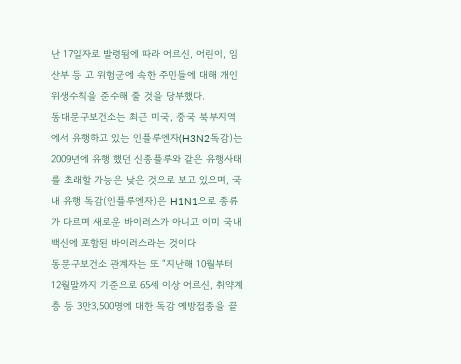난 17일자로 발령됨에 따라 어르신, 어린이, 임산부 등 고 위험군에 속한 주민들에 대해 개인 위생수칙을 준수해 줄 것을 당부했다.
동대문구보건소는 최근 미국, 중국 북부지역에서 유행하고 있는 인플루엔자(H3N2독감)는 2009년에 유행 했던 신종플루와 같은 유행사태를 초래할 가능은 낮은 것으로 보고 있으며, 국내 유행 독감(인플루엔자)은 H1N1으로 종류가 다르며 새로운 바이러스가 아니고 이미 국내 백신에 포함된 바이러스라는 것이다
동문구보건소 관계자는 또 “지난해 10월부터 12월말까지 기준으로 65세 이상 어르신, 취약계층 등 3만3,500명에 대한 독감 예방접종을 끝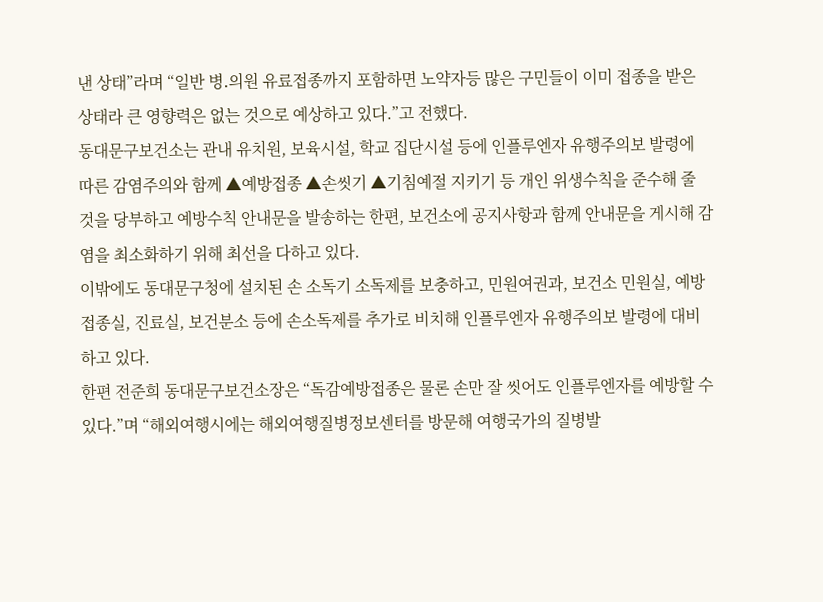낸 상태”라며 “일반 병․의원 유료접종까지 포함하면 노약자등 많은 구민들이 이미 접종을 받은 상태라 큰 영향력은 없는 것으로 예상하고 있다.”고 전했다.
동대문구보건소는 관내 유치원, 보육시설, 학교 집단시설 등에 인플루엔자 유행주의보 발령에 따른 감염주의와 함께 ▲예방접종 ▲손씻기 ▲기침예절 지키기 등 개인 위생수칙을 준수해 줄 것을 당부하고 예방수칙 안내문을 발송하는 한편, 보건소에 공지사항과 함께 안내문을 게시해 감염을 최소화하기 위해 최선을 다하고 있다.
이밖에도 동대문구청에 설치된 손 소독기 소독제를 보충하고, 민원여권과, 보건소 민원실, 예방접종실, 진료실, 보건분소 등에 손소독제를 추가로 비치해 인플루엔자 유행주의보 발령에 대비하고 있다.
한편 전준희 동대문구보건소장은 “독감예방접종은 물론 손만 잘 씻어도 인플루엔자를 예방할 수 있다.”며 “해외여행시에는 해외여행질병정보센터를 방문해 여행국가의 질병발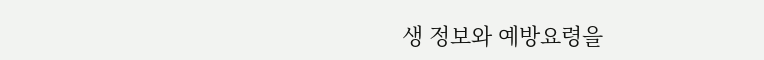생 정보와 예방요령을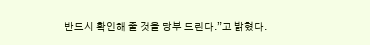반드시 확인해 줄 것을 당부 드린다.”고 밝혔다.